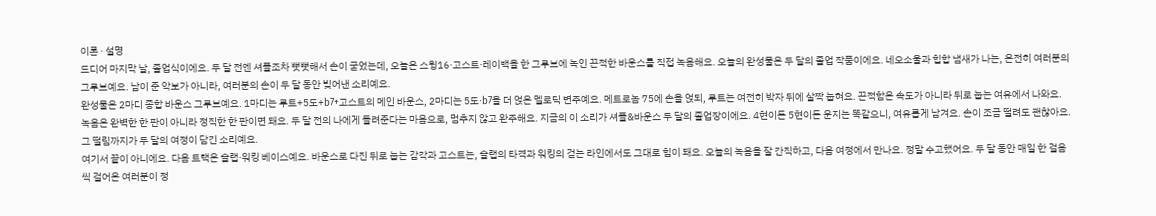이론 · 설명
드디어 마지막 날, 졸업식이에요. 두 달 전엔 셔플조차 뻣뻣해서 손이 굳었는데, 오늘은 스윙16·고스트·레이백을 한 그루브에 녹인 끈적한 바운스를 직접 녹음해요. 오늘의 완성물은 두 달의 졸업 작품이에요. 네오소울과 힙합 냄새가 나는, 온전히 여러분의 그루브예요. 남이 준 악보가 아니라, 여러분의 손이 두 달 동안 빚어낸 소리예요.
완성물은 2마디 종합 바운스 그루브예요. 1마디는 루트+5도+b7+고스트의 메인 바운스, 2마디는 5도·b7을 더 얹은 멜로딕 변주예요. 메트로놈 75에 손을 얹되, 루트는 여전히 박자 뒤에 살짝 눕혀요. 끈적함은 속도가 아니라 뒤로 눕는 여유에서 나와요.
녹음은 완벽한 한 판이 아니라 정직한 한 판이면 돼요. 두 달 전의 나에게 들려준다는 마음으로, 멈추지 않고 완주해요. 지금의 이 소리가 셔플&바운스 두 달의 졸업장이에요. 4현이든 5현이든 운지는 똑같으니, 여유롭게 남겨요. 손이 조금 떨려도 괜찮아요. 그 떨림까지가 두 달의 여정이 담긴 소리예요.
여기서 끝이 아니에요. 다음 트랙은 슬랩·워킹 베이스예요. 바운스로 다진 뒤로 눕는 감각과 고스트는, 슬랩의 타격과 워킹의 걷는 라인에서도 그대로 힘이 돼요. 오늘의 녹음을 잘 간직하고, 다음 여정에서 만나요. 정말 수고했어요. 두 달 동안 매일 한 걸음씩 걸어온 여러분이 정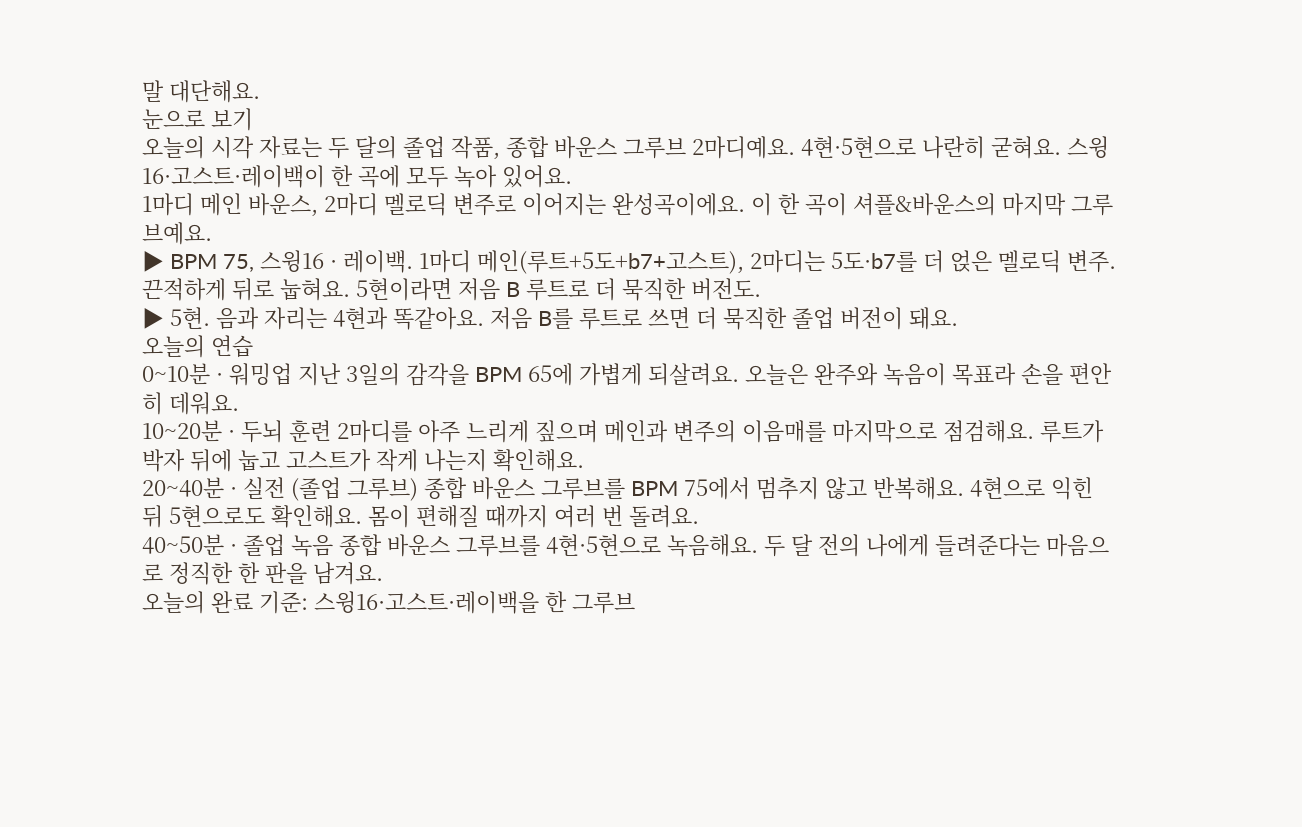말 대단해요.
눈으로 보기
오늘의 시각 자료는 두 달의 졸업 작품, 종합 바운스 그루브 2마디예요. 4현·5현으로 나란히 굳혀요. 스윙16·고스트·레이백이 한 곡에 모두 녹아 있어요.
1마디 메인 바운스, 2마디 멜로딕 변주로 이어지는 완성곡이에요. 이 한 곡이 셔플&바운스의 마지막 그루브예요.
▶ BPM 75, 스윙16 · 레이백. 1마디 메인(루트+5도+b7+고스트), 2마디는 5도·b7를 더 얹은 멜로딕 변주. 끈적하게 뒤로 눕혀요. 5현이라면 저음 B 루트로 더 묵직한 버전도.
▶ 5현. 음과 자리는 4현과 똑같아요. 저음 B를 루트로 쓰면 더 묵직한 졸업 버전이 돼요.
오늘의 연습
0~10분 · 워밍업 지난 3일의 감각을 BPM 65에 가볍게 되살려요. 오늘은 완주와 녹음이 목표라 손을 편안히 데워요.
10~20분 · 두뇌 훈련 2마디를 아주 느리게 짚으며 메인과 변주의 이음매를 마지막으로 점검해요. 루트가 박자 뒤에 눕고 고스트가 작게 나는지 확인해요.
20~40분 · 실전 (졸업 그루브) 종합 바운스 그루브를 BPM 75에서 멈추지 않고 반복해요. 4현으로 익힌 뒤 5현으로도 확인해요. 몸이 편해질 때까지 여러 번 돌려요.
40~50분 · 졸업 녹음 종합 바운스 그루브를 4현·5현으로 녹음해요. 두 달 전의 나에게 들려준다는 마음으로 정직한 한 판을 남겨요.
오늘의 완료 기준: 스윙16·고스트·레이백을 한 그루브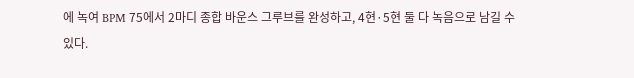에 녹여 BPM 75에서 2마디 종합 바운스 그루브를 완성하고, 4현·5현 둘 다 녹음으로 남길 수 있다.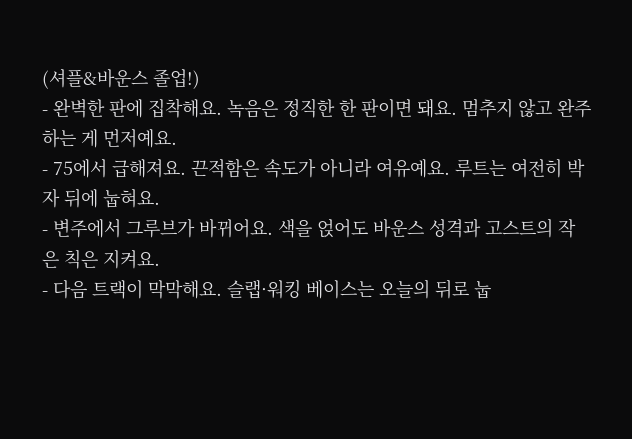(셔플&바운스 졸업!)
- 완벽한 판에 집착해요. 녹음은 정직한 한 판이면 돼요. 멈추지 않고 완주하는 게 먼저예요.
- 75에서 급해져요. 끈적함은 속도가 아니라 여유예요. 루트는 여전히 박자 뒤에 눕혀요.
- 변주에서 그루브가 바뀌어요. 색을 얹어도 바운스 성격과 고스트의 작은 칙은 지켜요.
- 다음 트랙이 막막해요. 슬랩·워킹 베이스는 오늘의 뒤로 눕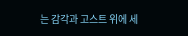는 감각과 고스트 위에 세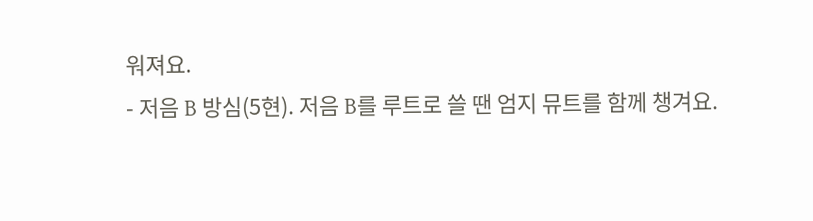워져요.
- 저음 B 방심(5현). 저음 B를 루트로 쓸 땐 엄지 뮤트를 함께 챙겨요.